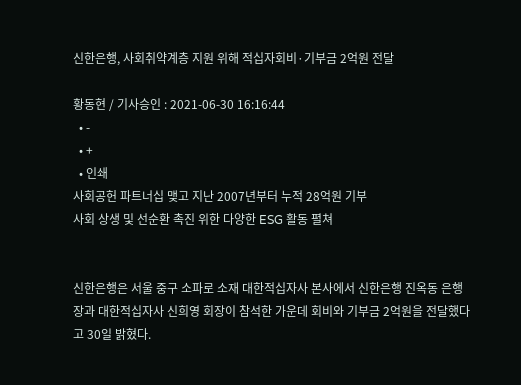신한은행, 사회취약계층 지원 위해 적십자회비·기부금 2억원 전달

황동현 / 기사승인 : 2021-06-30 16:16:44
  • -
  • +
  • 인쇄
사회공헌 파트너십 맺고 지난 2007년부터 누적 28억원 기부
사회 상생 및 선순환 촉진 위한 다양한 ESG 활동 펼쳐


신한은행은 서울 중구 소파로 소재 대한적십자사 본사에서 신한은행 진옥동 은행장과 대한적십자사 신희영 회장이 참석한 가운데 회비와 기부금 2억원을 전달했다고 30일 밝혔다.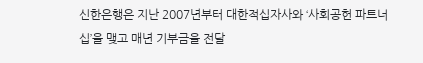신한은행은 지난 2007년부터 대한적십자사와 ‘사회공헌 파트너십’을 맺고 매년 기부금을 전달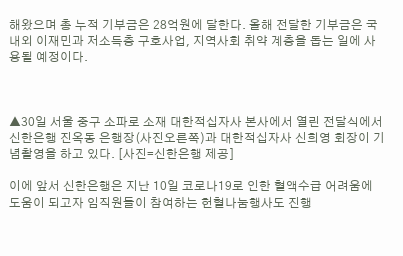해왔으며 총 누적 기부금은 28억원에 달한다. 올해 전달한 기부금은 국내외 이재민과 저소득층 구호사업, 지역사회 취약 계층을 돕는 일에 사용될 예정이다.



▲30일 서울 중구 소파로 소재 대한적십자사 본사에서 열린 전달식에서 신한은행 진옥동 은행장(사진오른쪽)과 대한적십자사 신희영 회장이 기념촬영을 하고 있다. [사진=신한은행 제공]

이에 앞서 신한은행은 지난 10일 코로나19로 인한 혈액수급 어려움에 도움이 되고자 임직원들이 참여하는 헌혈나눔행사도 진행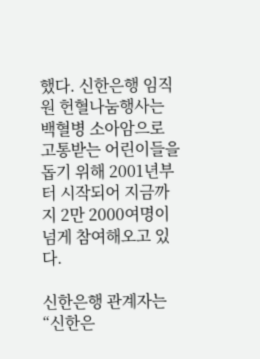했다. 신한은행 임직원 헌혈나눔행사는 백혈병 소아암으로 고통받는 어린이들을 돕기 위해 2001년부터 시작되어 지금까지 2만 2000여명이 넘게 참여해오고 있다.

신한은행 관계자는 “신한은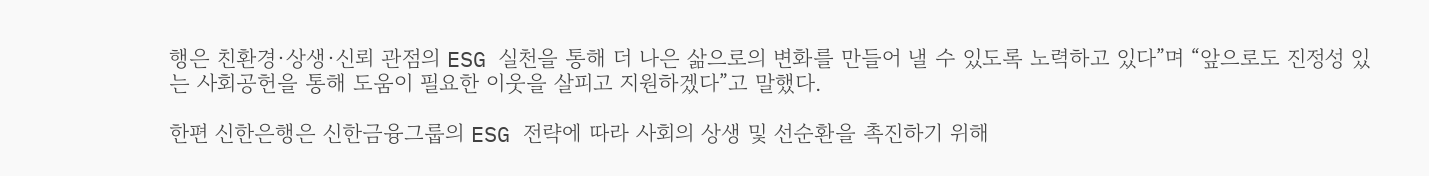행은 친환경·상생·신뢰 관점의 ESG 실천을 통해 더 나은 삶으로의 변화를 만들어 낼 수 있도록 노력하고 있다”며 “앞으로도 진정성 있는 사회공헌을 통해 도움이 필요한 이웃을 살피고 지원하겠다”고 말했다.

한편 신한은행은 신한금융그룹의 ESG 전략에 따라 사회의 상생 및 선순환을 촉진하기 위해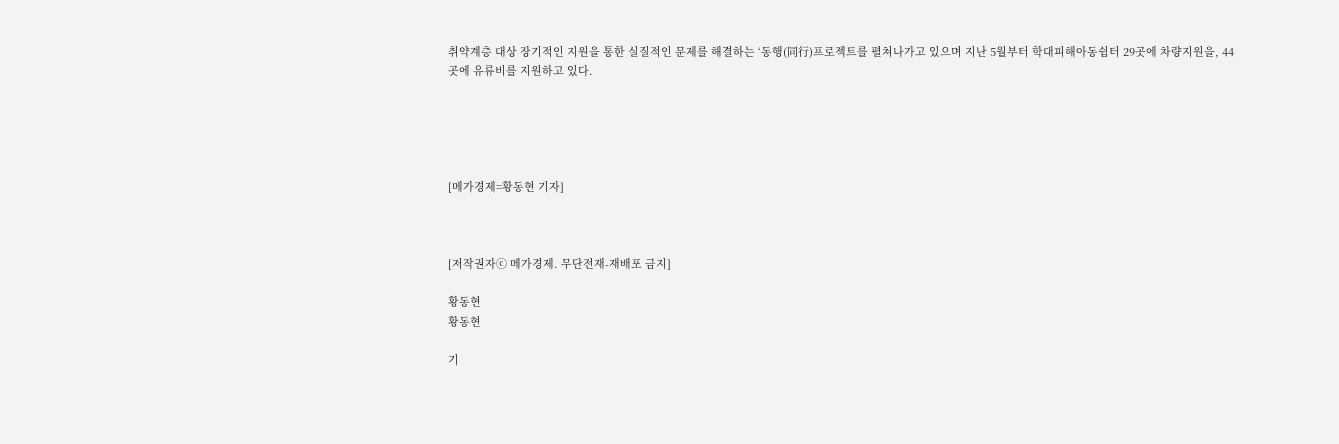취약계층 대상 장기적인 지원을 통한 실질적인 문제를 해결하는 ‘동행(同行)프로젝트를 펼쳐나가고 있으며 지난 5월부터 학대피해아동쉼터 29곳에 차량지원을, 44곳에 유류비를 지원하고 있다.





[메가경제=황동현 기자]



[저작권자ⓒ 메가경제. 무단전재-재배포 금지]

황동현
황동현

기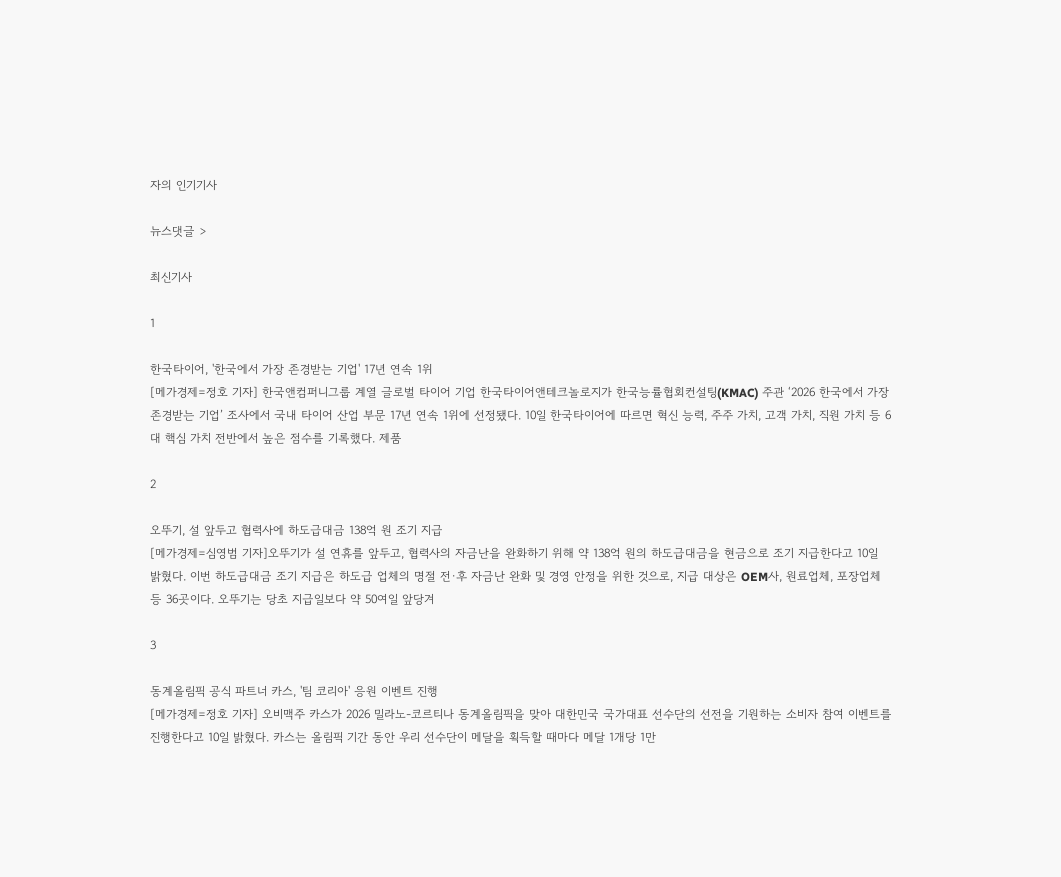자의 인기기사

뉴스댓글 >

최신기사

1

한국타이어, '한국에서 가장 존경받는 기업' 17년 연속 1위
[메가경제=정호 기자] 한국앤컴퍼니그룹 계열 글로벌 타이어 기업 한국타이어앤테크놀로지가 한국능률협회컨설팅(KMAC) 주관 ‘2026 한국에서 가장 존경받는 기업’ 조사에서 국내 타이어 산업 부문 17년 연속 1위에 선정됐다. 10일 한국타이어에 따르면 혁신 능력, 주주 가치, 고객 가치, 직원 가치 등 6대 핵심 가치 전반에서 높은 점수를 기록했다. 제품

2

오뚜기, 설 앞두고 협력사에 하도급대금 138억 원 조기 지급
[메가경제=심영범 기자]오뚜기가 설 연휴를 앞두고, 협력사의 자금난을 완화하기 위해 약 138억 원의 하도급대금을 현금으로 조기 지급한다고 10일 밝혔다. 이번 하도급대금 조기 지급은 하도급 업체의 명절 전·후 자금난 완화 및 경영 안정을 위한 것으로, 지급 대상은 OEM사, 원료업체, 포장업체 등 36곳이다. 오뚜기는 당초 지급일보다 약 50여일 앞당겨

3

동계올림픽 공식 파트너 카스, '팀 코리아' 응원 이벤트 진행
[메가경제=정호 기자] 오비맥주 카스가 2026 밀라노-코르티나 동계올림픽을 맞아 대한민국 국가대표 선수단의 선전을 기원하는 소비자 참여 이벤트를 진행한다고 10일 밝혔다. 카스는 올림픽 기간 동안 우리 선수단이 메달을 획득할 때마다 메달 1개당 1만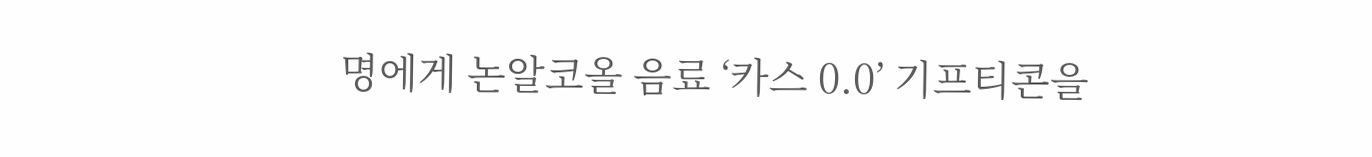명에게 논알코올 음료 ‘카스 0.0’ 기프티콘을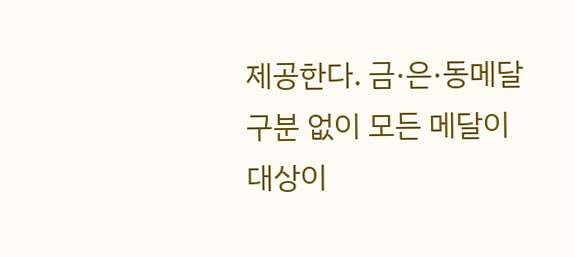제공한다. 금·은·동메달 구분 없이 모든 메달이 대상이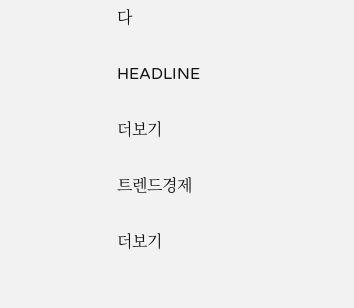다

HEADLINE

더보기

트렌드경제

더보기